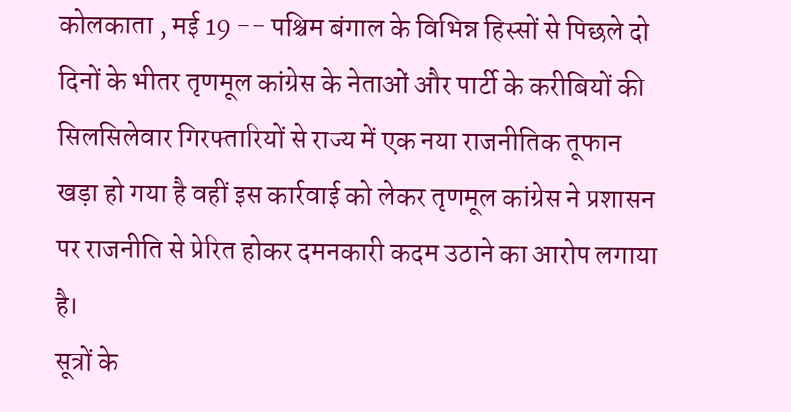कोलकाता , मई 19 -- पश्चिम बंगाल के विभिन्न हिस्सों से पिछले दो दिनों के भीतर तृणमूल कांग्रेस के नेताओं और पार्टी के करीबियों की सिलसिलेवार गिरफ्तारियों से राज्य में एक नया राजनीतिक तूफान खड़ा हो गया है वहीं इस कार्रवाई को लेकर तृणमूल कांग्रेस ने प्रशासन पर राजनीति से प्रेरित होकर दमनकारी कदम उठाने का आरोप लगाया है।
सूत्रों के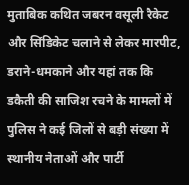मुताबिक कथित जबरन वसूली रैकेट और सिंडिकेट चलाने से लेकर मारपीट, डराने-धमकाने और यहां तक कि डकैती की साजिश रचने के मामलों में पुलिस ने कई जिलों से बड़ी संख्या में स्थानीय नेताओं और पार्टी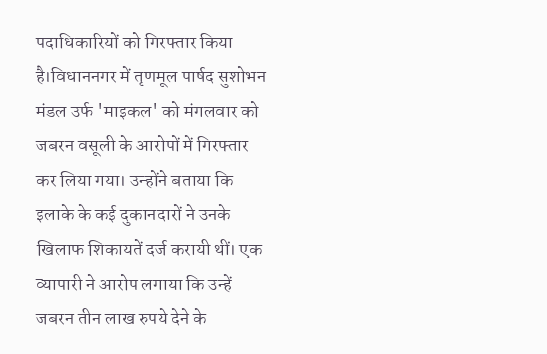पदाधिकारियों को गिरफ्तार किया है।विधाननगर में तृणमूल पार्षद सुशोभन मंडल उर्फ 'माइकल' को मंगलवार को जबरन वसूली के आरोपों में गिरफ्तार कर लिया गया। उन्होंने बताया कि इलाके के कई दुकानदारों ने उनके खिलाफ शिकायतें दर्ज करायी थीं। एक व्यापारी ने आरोप लगाया कि उन्हें जबरन तीन लाख रुपये देने के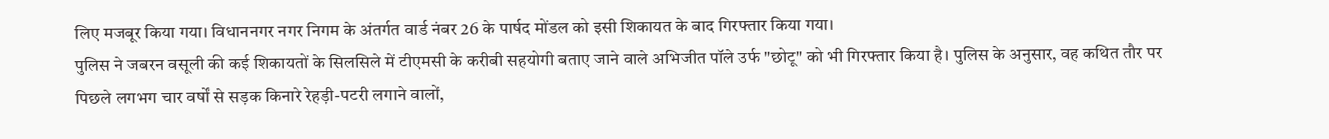लिए मजबूर किया गया। विधाननगर नगर निगम के अंतर्गत वार्ड नंबर 26 के पार्षद मोंडल को इसी शिकायत के बाद गिरफ्तार किया गया।
पुलिस ने जबरन वसूली की कई शिकायतों के सिलसिले में टीएमसी के करीबी सहयोगी बताए जाने वाले अभिजीत पॉले उर्फ "छोटू" को भी गिरफ्तार किया है। पुलिस के अनुसार, वह कथित तौर पर पिछले लगभग चार वर्षों से सड़क किनारे रेहड़ी-पटरी लगाने वालों,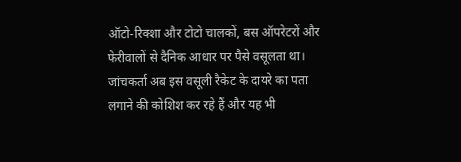ऑटो-रिक्शा और टोटो चालकों, बस ऑपरेटरों और फेरीवालों से दैनिक आधार पर पैसे वसूलता था।
जांचकर्ता अब इस वसूली रैकेट के दायरे का पता लगाने की कोशिश कर रहे हैं और यह भी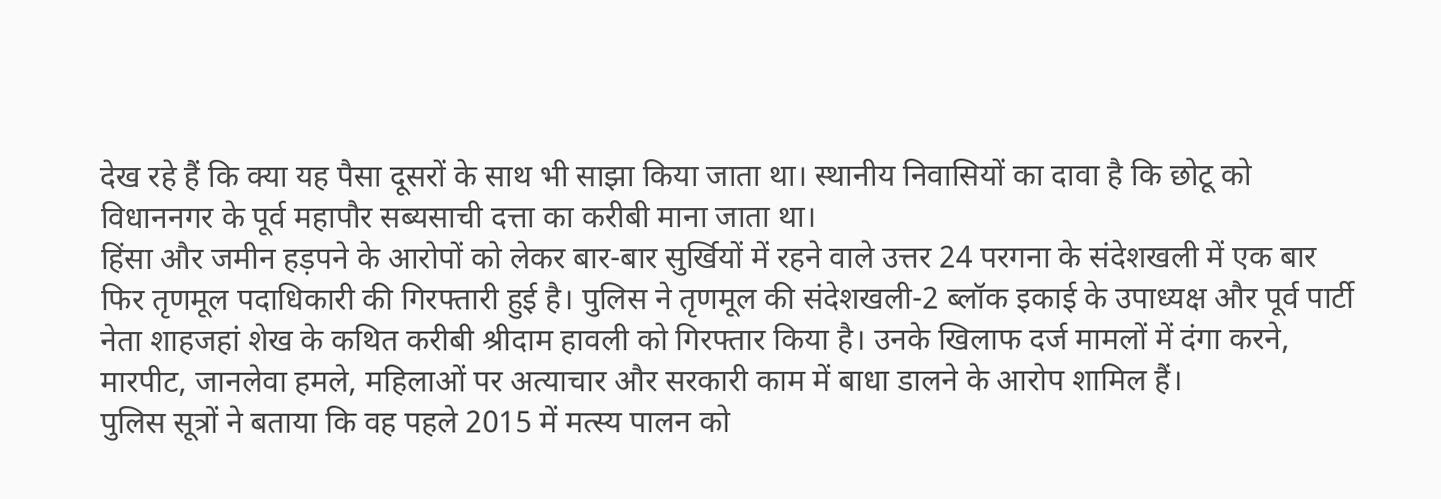देख रहे हैं कि क्या यह पैसा दूसरों के साथ भी साझा किया जाता था। स्थानीय निवासियों का दावा है कि छोटू को विधाननगर के पूर्व महापौर सब्यसाची दत्ता का करीबी माना जाता था।
हिंसा और जमीन हड़पने के आरोपों को लेकर बार-बार सुर्खियों में रहने वाले उत्तर 24 परगना के संदेशखली में एक बार फिर तृणमूल पदाधिकारी की गिरफ्तारी हुई है। पुलिस ने तृणमूल की संदेशखली-2 ब्लॉक इकाई के उपाध्यक्ष और पूर्व पार्टी नेता शाहजहां शेख के कथित करीबी श्रीदाम हावली को गिरफ्तार किया है। उनके खिलाफ दर्ज मामलों में दंगा करने, मारपीट, जानलेवा हमले, महिलाओं पर अत्याचार और सरकारी काम में बाधा डालने के आरोप शामिल हैं।
पुलिस सूत्रों ने बताया कि वह पहले 2015 में मत्स्य पालन को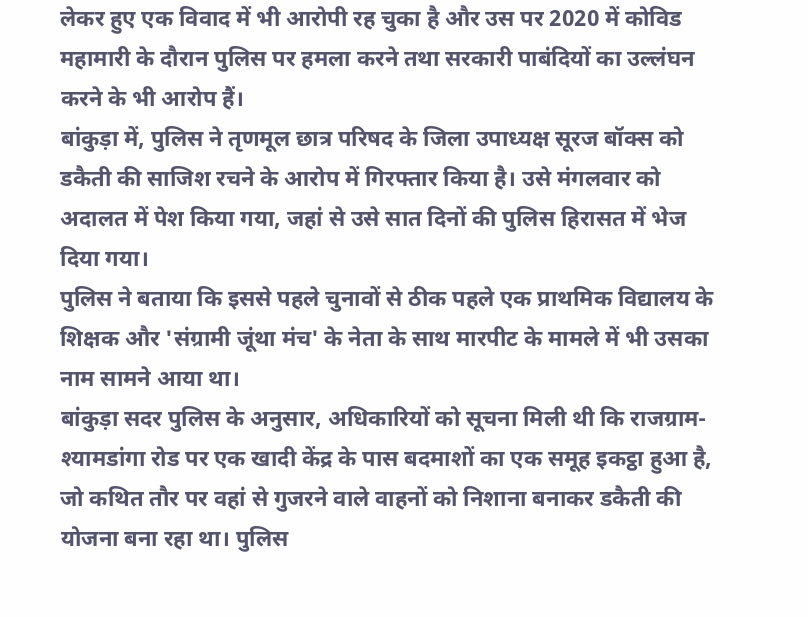लेकर हुए एक विवाद में भी आरोपी रह चुका है और उस पर 2020 में कोविड महामारी के दौरान पुलिस पर हमला करने तथा सरकारी पाबंदियों का उल्लंघन करने के भी आरोप हैं।
बांकुड़ा में, पुलिस ने तृणमूल छात्र परिषद के जिला उपाध्यक्ष सूरज बॉक्स को डकैती की साजिश रचने के आरोप में गिरफ्तार किया है। उसे मंगलवार को अदालत में पेश किया गया, जहां से उसे सात दिनों की पुलिस हिरासत में भेज दिया गया।
पुलिस ने बताया कि इससे पहले चुनावों से ठीक पहले एक प्राथमिक विद्यालय के शिक्षक और 'संग्रामी जूंथा मंच' के नेता के साथ मारपीट के मामले में भी उसका नाम सामने आया था।
बांकुड़ा सदर पुलिस के अनुसार, अधिकारियों को सूचना मिली थी कि राजग्राम-श्यामडांगा रोड पर एक खादी केंद्र के पास बदमाशों का एक समूह इकट्ठा हुआ है, जो कथित तौर पर वहां से गुजरने वाले वाहनों को निशाना बनाकर डकैती की योजना बना रहा था। पुलिस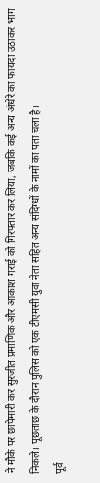ने मौके पर छापेमारी कर सुरजीत प्रमाणिक और आकाश गराई को गिरफ्तार कर लिया, जबकि कई अन्य अंधेरे का फायदा उठाकर भाग निकले। पूछताछ के दौरान पुलिस को एक टीएमसी युवा नेता सहित अन्य संदिग्धों के नामों का पता चला है।
पूर्व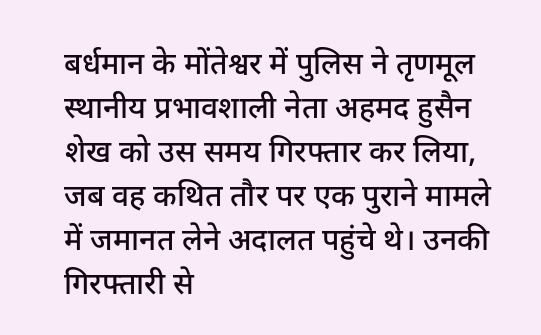बर्धमान के मोंतेश्वर में पुलिस ने तृणमूल स्थानीय प्रभावशाली नेता अहमद हुसैन शेख को उस समय गिरफ्तार कर लिया, जब वह कथित तौर पर एक पुराने मामले में जमानत लेने अदालत पहुंचे थे। उनकी गिरफ्तारी से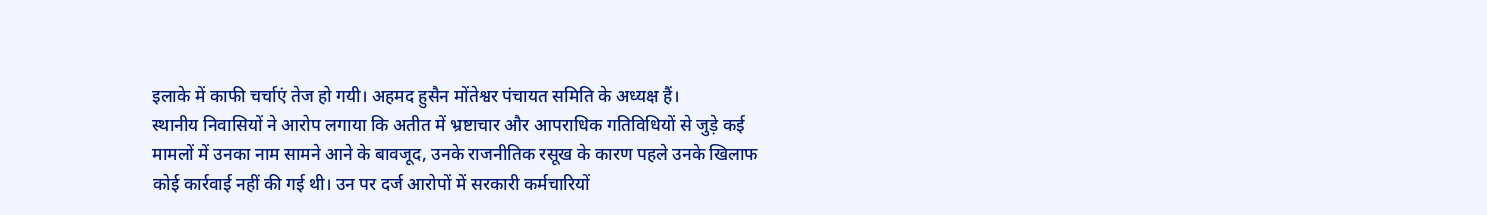इलाके में काफी चर्चाएं तेज हो गयी। अहमद हुसैन मोंतेश्वर पंचायत समिति के अध्यक्ष हैं।
स्थानीय निवासियों ने आरोप लगाया कि अतीत में भ्रष्टाचार और आपराधिक गतिविधियों से जुड़े कई मामलों में उनका नाम सामने आने के बावजूद, उनके राजनीतिक रसूख के कारण पहले उनके खिलाफ कोई कार्रवाई नहीं की गई थी। उन पर दर्ज आरोपों में सरकारी कर्मचारियों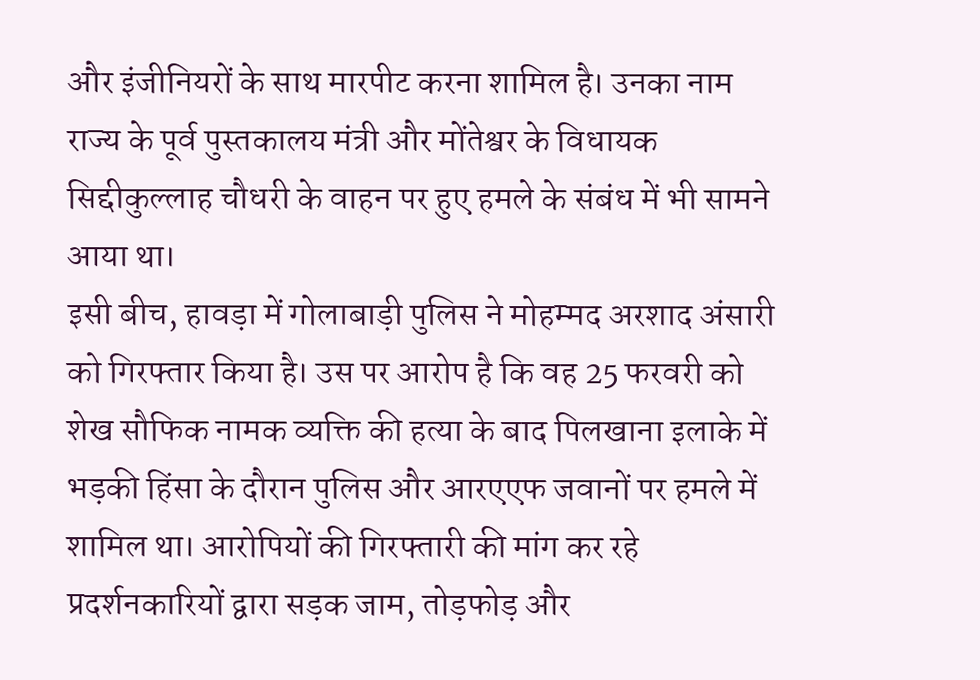और इंजीनियरों के साथ मारपीट करना शामिल है। उनका नाम राज्य के पूर्व पुस्तकालय मंत्री और मोंतेश्वर के विधायक सिद्दीकुल्लाह चौधरी के वाहन पर हुए हमले के संबंध में भी सामने आया था।
इसी बीच, हावड़ा में गोलाबाड़ी पुलिस ने मोहम्मद अरशाद अंसारी को गिरफ्तार किया है। उस पर आरोप है कि वह 25 फरवरी को शेख सौफिक नामक व्यक्ति की हत्या के बाद पिलखाना इलाके में भड़की हिंसा के दौरान पुलिस और आरएएफ जवानों पर हमले में शामिल था। आरोपियों की गिरफ्तारी की मांग कर रहे प्रदर्शनकारियों द्वारा सड़क जाम, तोड़फोड़ और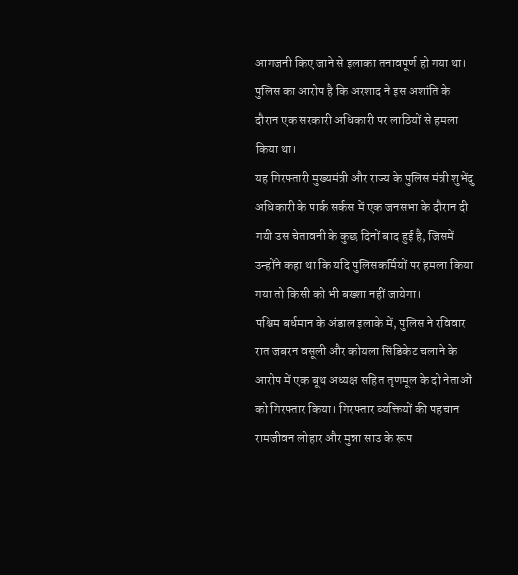आगजनी किए जाने से इलाका तनावपूर्ण हो गया था। पुलिस का आरोप है कि अरशाद ने इस अशांति के दौरान एक सरकारी अधिकारी पर लाठियों से हमला किया था।
यह गिरफ्तारी मुख्यमंत्री और राज्य के पुलिस मंत्री शुभेंदु अधिकारी के पार्क सर्कस में एक जनसभा के दौरान दी गयी उस चेतावनी के कुछ दिनों बाद हुई है, जिसमें उन्होंने कहा था कि यदि पुलिसकर्मियों पर हमला किया गया तो किसी को भी बख्शा नहीं जायेगा।
पश्चिम बर्धमान के अंडाल इलाके में, पुलिस ने रविवार रात जबरन वसूली और कोयला सिंडिकेट चलाने के आरोप में एक बूथ अध्यक्ष सहित तृणमूल के दो नेताओं को गिरफ्तार किया। गिरफ्तार व्यक्तियों की पहचान रामजीवन लोहार और मुन्ना साउ के रूप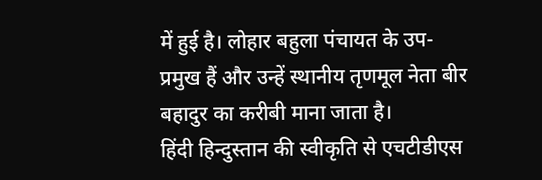में हुई है। लोहार बहुला पंचायत के उप-प्रमुख हैं और उन्हें स्थानीय तृणमूल नेता बीर बहादुर का करीबी माना जाता है।
हिंदी हिन्दुस्तान की स्वीकृति से एचटीडीएस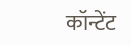कॉन्टेंट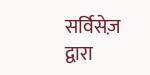सर्विसेज़ द्वारा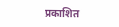प्रकाशित